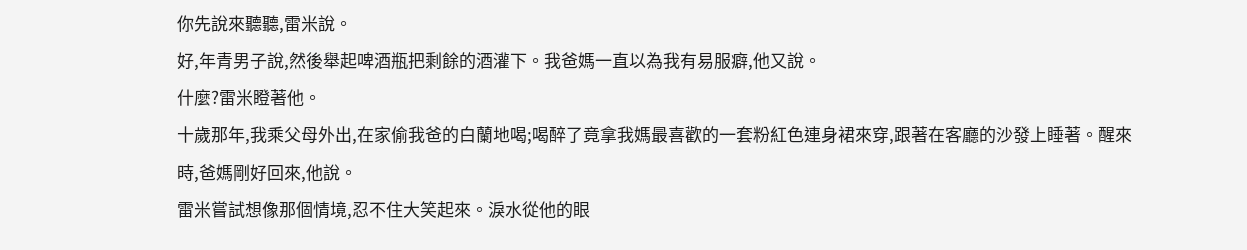你先說來聽聽,雷米說。
好,年青男子說,然後舉起啤酒瓶把剩餘的酒灌下。我爸媽一直以為我有易服癖,他又說。
什麼?雷米瞪著他。
十歲那年,我乘父母外出,在家偷我爸的白蘭地喝;喝醉了竟拿我媽最喜歡的一套粉紅色連身裙來穿,跟著在客廳的沙發上睡著。醒來時,爸媽剛好回來,他說。
雷米嘗試想像那個情境,忍不住大笑起來。淚水從他的眼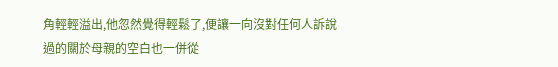角輕輕溢出,他忽然覺得輕鬆了,便讓一向沒對任何人訴說過的關於母親的空白也一併從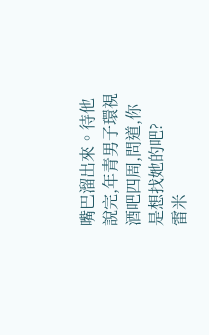嘴巴溜出來。待他說完,年青男子環視酒吧四周,問道,你是想找她的吧?
雷米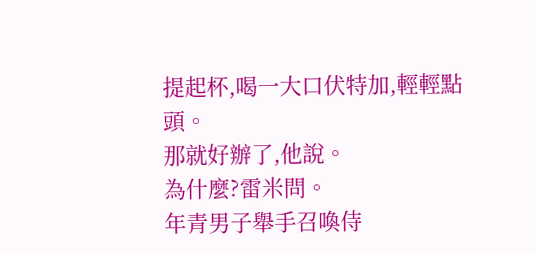提起杯,喝一大口伏特加,輕輕點頭。
那就好辦了,他說。
為什麼?雷米問。
年青男子舉手召喚侍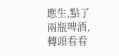應生,點了兩瓶啤酒,轉頭看看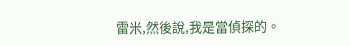雷米,然後說,我是當偵探的。